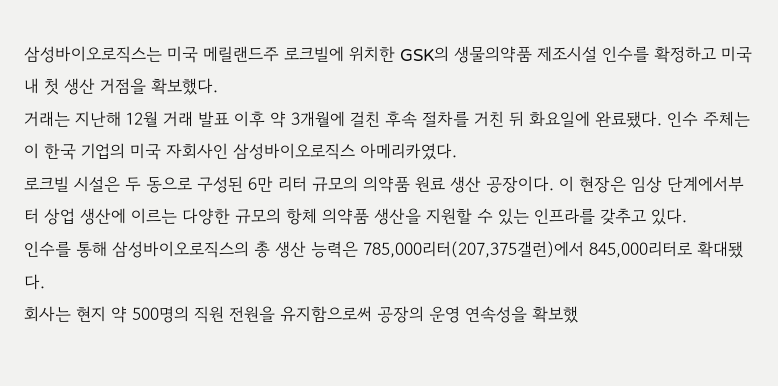삼성바이오로직스는 미국 메릴랜드주 로크빌에 위치한 GSK의 생물의약품 제조시설 인수를 확정하고 미국 내 첫 생산 거점을 확보했다.
거래는 지난해 12월 거래 발표 이후 약 3개월에 걸친 후속 절차를 거친 뒤 화요일에 완료됐다. 인수 주체는 이 한국 기업의 미국 자회사인 삼성바이오로직스 아메리카였다.
로크빌 시설은 두 동으로 구성된 6만 리터 규모의 의약품 원료 생산 공장이다. 이 현장은 임상 단계에서부터 상업 생산에 이르는 다양한 규모의 항체 의약품 생산을 지원할 수 있는 인프라를 갖추고 있다.
인수를 통해 삼성바이오로직스의 총 생산 능력은 785,000리터(207,375갤런)에서 845,000리터로 확대됐다.
회사는 현지 약 500명의 직원 전원을 유지함으로써 공장의 운영 연속성을 확보했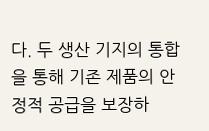다. 두 생산 기지의 통합을 통해 기존 제품의 안정적 공급을 보장하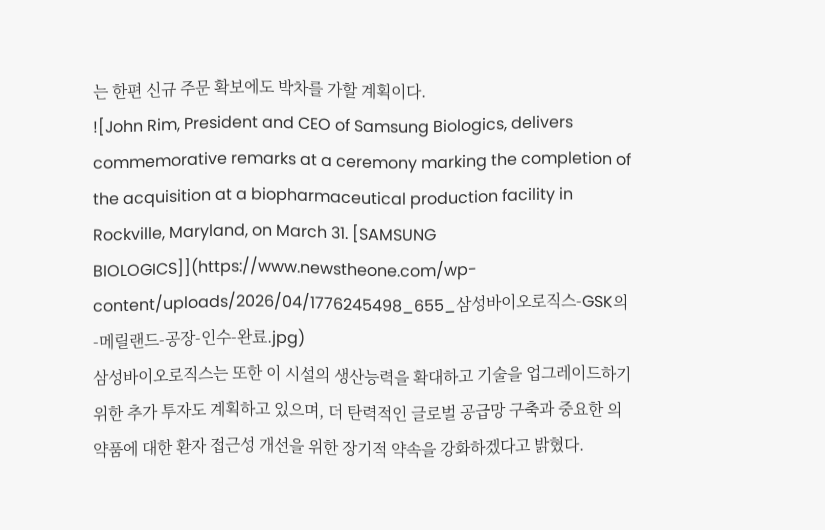는 한편 신규 주문 확보에도 박차를 가할 계획이다.
![John Rim, President and CEO of Samsung Biologics, delivers commemorative remarks at a ceremony marking the completion of the acquisition at a biopharmaceutical production facility in Rockville, Maryland, on March 31. [SAMSUNG BIOLOGICS]](https://www.newstheone.com/wp-content/uploads/2026/04/1776245498_655_삼성바이오로직스-GSK의-메릴랜드-공장-인수-완료.jpg)
삼성바이오로직스는 또한 이 시설의 생산능력을 확대하고 기술을 업그레이드하기 위한 추가 투자도 계획하고 있으며, 더 탄력적인 글로벌 공급망 구축과 중요한 의약품에 대한 환자 접근성 개선을 위한 장기적 약속을 강화하겠다고 밝혔다.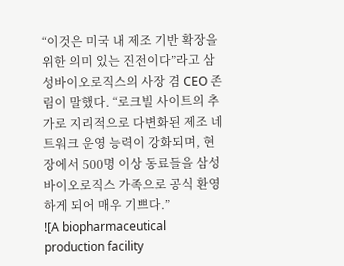“이것은 미국 내 제조 기반 확장을 위한 의미 있는 진전이다”라고 삼성바이오로직스의 사장 겸 CEO 존 림이 말했다. “로크빌 사이트의 추가로 지리적으로 다변화된 제조 네트워크 운영 능력이 강화되며, 현장에서 500명 이상 동료들을 삼성바이오로직스 가족으로 공식 환영하게 되어 매우 기쁘다.”
![A biopharmaceutical production facility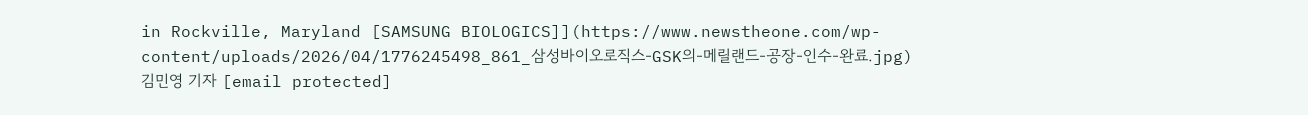in Rockville, Maryland [SAMSUNG BIOLOGICS]](https://www.newstheone.com/wp-content/uploads/2026/04/1776245498_861_삼성바이오로직스-GSK의-메릴랜드-공장-인수-완료.jpg)
김민영 기자 [email protected]